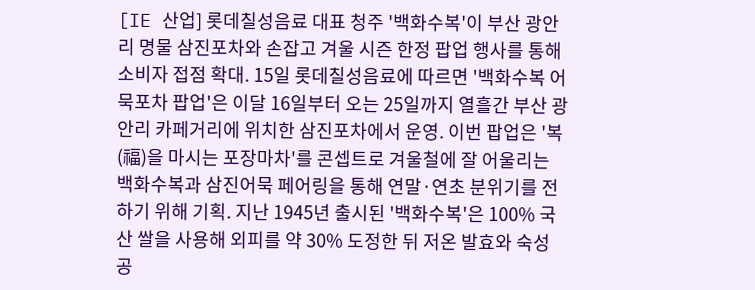[IE 산업] 롯데칠성음료 대표 청주 '백화수복'이 부산 광안리 명물 삼진포차와 손잡고 겨울 시즌 한정 팝업 행사를 통해 소비자 접점 확대. 15일 롯데칠성음료에 따르면 '백화수복 어묵포차 팝업'은 이달 16일부터 오는 25일까지 열흘간 부산 광안리 카페거리에 위치한 삼진포차에서 운영. 이번 팝업은 '복(福)을 마시는 포장마차'를 콘셉트로 겨울철에 잘 어울리는 백화수복과 삼진어묵 페어링을 통해 연말·연초 분위기를 전하기 위해 기획. 지난 1945년 출시된 '백화수복'은 100% 국산 쌀을 사용해 외피를 약 30% 도정한 뒤 저온 발효와 숙성 공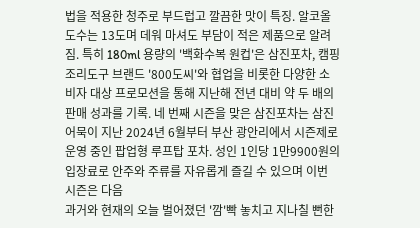법을 적용한 청주로 부드럽고 깔끔한 맛이 특징. 알코올 도수는 13도며 데워 마셔도 부담이 적은 제품으로 알려짐. 특히 180ml 용량의 '백화수복 원컵'은 삼진포차, 캠핑 조리도구 브랜드 '800도씨'와 협업을 비롯한 다양한 소비자 대상 프로모션을 통해 지난해 전년 대비 약 두 배의 판매 성과를 기록. 네 번째 시즌을 맞은 삼진포차는 삼진어묵이 지난 2024년 6월부터 부산 광안리에서 시즌제로 운영 중인 팝업형 루프탑 포차. 성인 1인당 1만9900원의 입장료로 안주와 주류를 자유롭게 즐길 수 있으며 이번 시즌은 다음
과거와 현재의 오늘 벌어졌던 '깜'빡 놓치고 지나칠 뻔한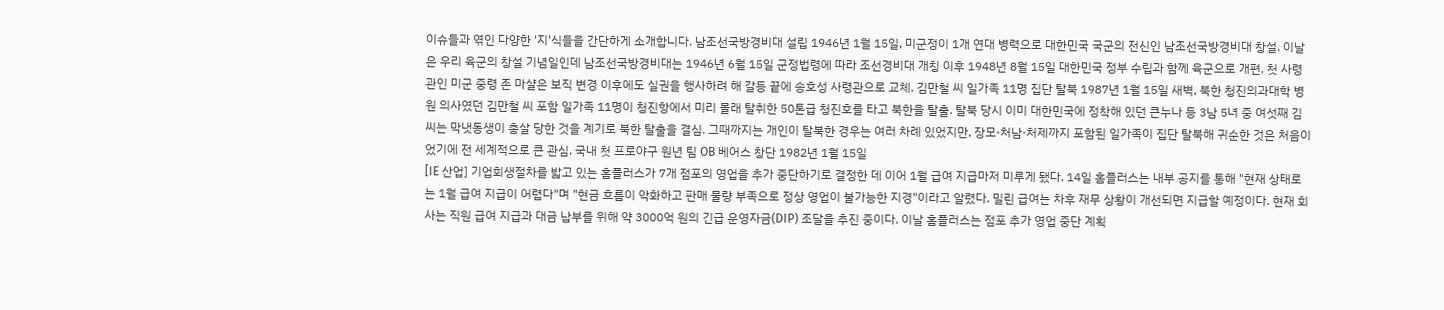이슈들과 엮인 다양한 '지'식들을 간단하게 소개합니다. 남조선국방경비대 설립 1946년 1월 15일, 미군정이 1개 연대 병력으로 대한민국 국군의 전신인 남조선국방경비대 창설. 이날은 우리 육군의 창설 기념일인데 남조선국방경비대는 1946년 6월 15일 군정법령에 따라 조선경비대 개칭 이후 1948년 8월 15일 대한민국 정부 수립과 함께 육군으로 개편. 첫 사령관인 미군 중령 존 마샬은 보직 변경 이후에도 실권을 행사하려 해 갈등 끝에 송호성 사령관으로 교체. 김만철 씨 일가족 11명 집단 탈북 1987년 1월 15일 새벽, 북한 청진의과대학 병원 의사였던 김만철 씨 포함 일가족 11명이 청진항에서 미리 몰래 탈취한 50톤급 청진호를 타고 북한을 탈출. 탈북 당시 이미 대한민국에 정착해 있던 큰누나 등 3남 5녀 중 여섯째 김 씨는 막냇동생이 총살 당한 것을 계기로 북한 탈출을 결심. 그때까지는 개인이 탈북한 경우는 여러 차례 있었지만, 장모·처남·처제까지 포함된 일가족이 집단 탈북해 귀순한 것은 처음이었기에 전 세계적으로 큰 관심. 국내 첫 프로야구 원년 팀 OB 베어스 창단 1982년 1월 15일
[IE 산업] 기업회생절차를 밟고 있는 홈플러스가 7개 점포의 영업을 추가 중단하기로 결정한 데 이어 1월 급여 지급마저 미루게 됐다. 14일 홈플러스는 내부 공지를 통해 "현재 상태로는 1월 급여 지급이 어렵다"며 "현금 흐름이 악화하고 판매 물량 부족으로 정상 영업이 불가능한 지경"이라고 알렸다. 밀린 급여는 차후 재무 상황이 개선되면 지급할 예정이다. 현재 회사는 직원 급여 지급과 대금 납부를 위해 약 3000억 원의 긴급 운영자금(DIP) 조달을 추진 중이다. 이날 홈플러스는 점포 추가 영업 중단 계획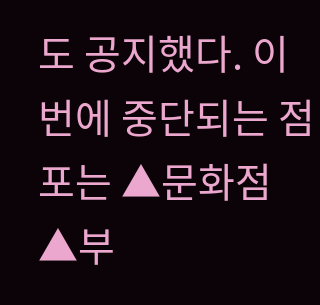도 공지했다. 이번에 중단되는 점포는 ▲문화점 ▲부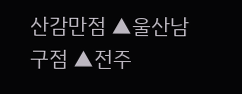산감만점 ▲울산남구점 ▲전주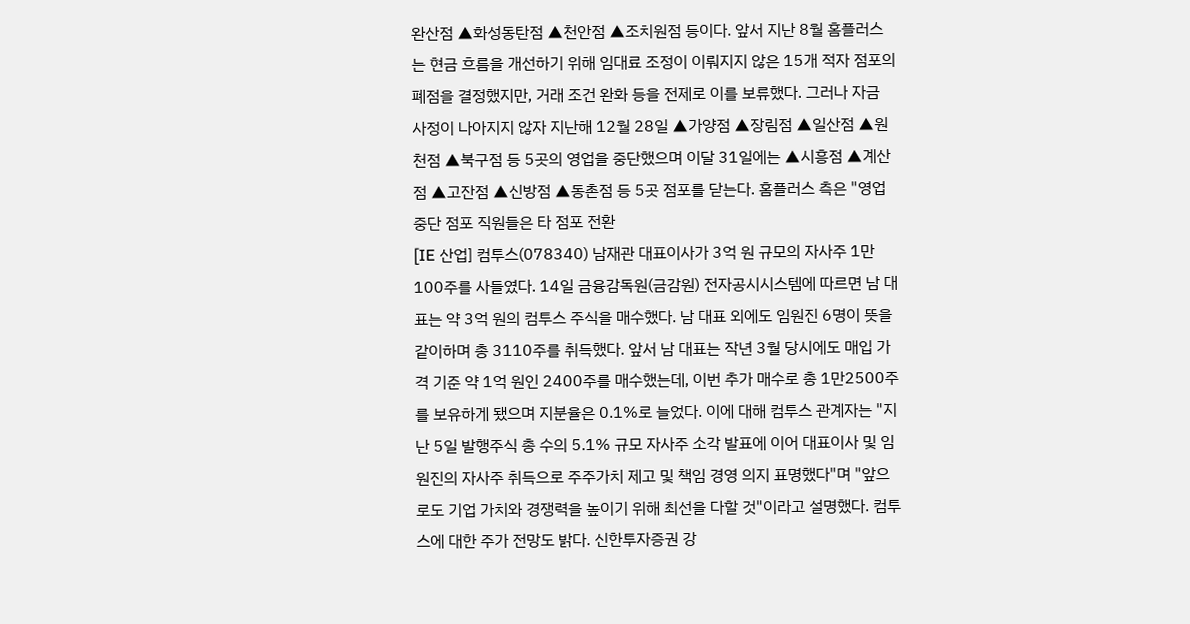완산점 ▲화성동탄점 ▲천안점 ▲조치원점 등이다. 앞서 지난 8월 홈플러스는 현금 흐름을 개선하기 위해 임대료 조정이 이뤄지지 않은 15개 적자 점포의 폐점을 결정했지만, 거래 조건 완화 등을 전제로 이를 보류했다. 그러나 자금 사정이 나아지지 않자 지난해 12월 28일 ▲가양점 ▲장림점 ▲일산점 ▲원천점 ▲북구점 등 5곳의 영업을 중단했으며 이달 31일에는 ▲시흥점 ▲계산점 ▲고잔점 ▲신방점 ▲동촌점 등 5곳 점포를 닫는다. 홈플러스 측은 "영업 중단 점포 직원들은 타 점포 전환
[IE 산업] 컴투스(078340) 남재관 대표이사가 3억 원 규모의 자사주 1만100주를 사들였다. 14일 금융감독원(금감원) 전자공시시스템에 따르면 남 대표는 약 3억 원의 컴투스 주식을 매수했다. 남 대표 외에도 임원진 6명이 뜻을 같이하며 총 3110주를 취득했다. 앞서 남 대표는 작년 3월 당시에도 매입 가격 기준 약 1억 원인 2400주를 매수했는데, 이번 추가 매수로 총 1만2500주를 보유하게 됐으며 지분율은 0.1%로 늘었다. 이에 대해 컴투스 관계자는 "지난 5일 발행주식 총 수의 5.1% 규모 자사주 소각 발표에 이어 대표이사 및 임원진의 자사주 취득으로 주주가치 제고 및 책임 경영 의지 표명했다"며 "앞으로도 기업 가치와 경쟁력을 높이기 위해 최선을 다할 것"이라고 설명했다. 컴투스에 대한 주가 전망도 밝다. 신한투자증권 강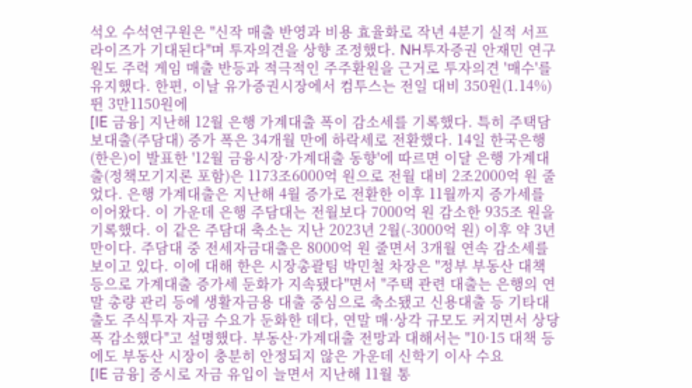석오 수석연구원은 "신작 매출 반영과 비용 효율화로 작년 4분기 실적 서프라이즈가 기대된다"며 투자의견을 상향 조정했다. NH투자증권 안재민 연구원도 주력 게임 매출 반등과 적극적인 주주환원을 근거로 투자의견 '매수'를 유지했다. 한편, 이날 유가증권시장에서 컴투스는 전일 대비 350원(1.14%) 뛴 3만1150원에
[IE 금융] 지난해 12월 은행 가계대출 폭이 감소세를 기록했다. 특히 주택담보대출(주담대) 증가 폭은 34개월 만에 하락세로 전환했다. 14일 한국은행(한은)이 발표한 '12월 금융시장·가계대출 동향'에 따르면 이달 은행 가계대출(정책모기지론 포함)은 1173조6000억 원으로 전월 대비 2조2000억 원 줄었다. 은행 가계대출은 지난해 4월 증가로 전환한 이후 11월까지 증가세를 이어왔다. 이 가운데 은행 주담대는 전월보다 7000억 원 감소한 935조 원을 기록했다. 이 같은 주담대 축소는 지난 2023년 2월(-3000억 원) 이후 약 3년 만이다. 주담대 중 전세자금대출은 8000억 원 줄면서 3개월 연속 감소세를 보이고 있다. 이에 대해 한은 시장총괄팀 박민철 차장은 "정부 부동산 대책 등으로 가계대출 증가세 둔화가 지속됐다"면서 "주택 관련 대출는 은행의 연말 총량 관리 등에 생활자금용 대출 중심으로 축소됐고 신용대출 등 기타대출도 주식투자 자금 수요가 둔화한 데다, 연말 매·상각 규모도 커지면서 상당 폭 감소했다"고 설명했다. 부동산·가계대출 전망과 대해서는 "10·15 대책 등에도 부동산 시장이 충분히 안정되지 않은 가운데 신학기 이사 수요
[IE 금융] 증시로 자금 유입이 늘면서 지난해 11월 통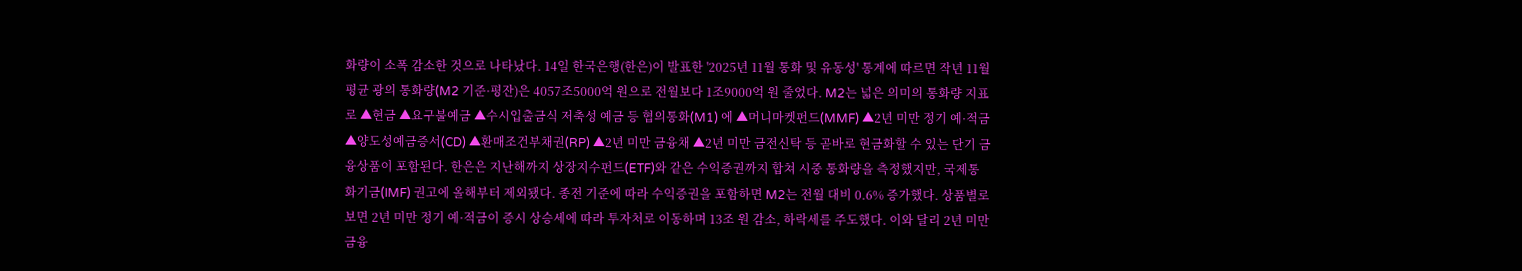화량이 소폭 감소한 것으로 나타났다. 14일 한국은행(한은)이 발표한 '2025년 11월 통화 및 유동성' 통계에 따르면 작년 11월 평균 광의 통화량(M2 기준·평잔)은 4057조5000억 원으로 전월보다 1조9000억 원 줄었다. M2는 넓은 의미의 통화량 지표로 ▲현금 ▲요구불예금 ▲수시입출금식 저축성 예금 등 협의통화(M1) 에 ▲머니마켓펀드(MMF) ▲2년 미만 정기 예·적금 ▲양도성예금증서(CD) ▲환매조건부채권(RP) ▲2년 미만 금융채 ▲2년 미만 금전신탁 등 곧바로 현금화할 수 있는 단기 금융상품이 포함된다. 한은은 지난해까지 상장지수펀드(ETF)와 같은 수익증권까지 합쳐 시중 통화량을 측정했지만, 국제통화기금(IMF) 권고에 올해부터 제외됐다. 종전 기준에 따라 수익증권을 포함하면 M2는 전월 대비 0.6% 증가했다. 상품별로 보면 2년 미만 정기 예·적금이 증시 상승세에 따라 투자처로 이동하며 13조 원 감소, 하락세를 주도했다. 이와 달리 2년 미만 금융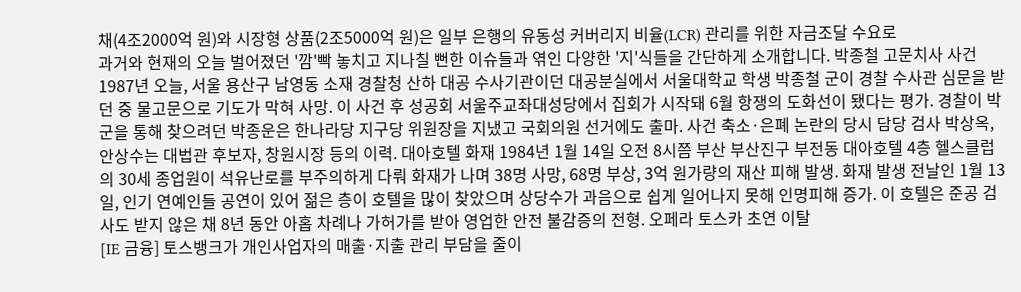채(4조2000억 원)와 시장형 상품(2조5000억 원)은 일부 은행의 유동성 커버리지 비율(LCR) 관리를 위한 자금조달 수요로
과거와 현재의 오늘 벌어졌던 '깜'빡 놓치고 지나칠 뻔한 이슈들과 엮인 다양한 '지'식들을 간단하게 소개합니다. 박종철 고문치사 사건 1987년 오늘, 서울 용산구 남영동 소재 경찰청 산하 대공 수사기관이던 대공분실에서 서울대학교 학생 박종철 군이 경찰 수사관 심문을 받던 중 물고문으로 기도가 막혀 사망. 이 사건 후 성공회 서울주교좌대성당에서 집회가 시작돼 6월 항쟁의 도화선이 됐다는 평가. 경찰이 박 군을 통해 찾으려던 박종운은 한나라당 지구당 위원장을 지냈고 국회의원 선거에도 출마. 사건 축소·은폐 논란의 당시 담당 검사 박상옥, 안상수는 대법관 후보자, 창원시장 등의 이력. 대아호텔 화재 1984년 1월 14일 오전 8시쯤 부산 부산진구 부전동 대아호텔 4층 헬스클럽의 30세 종업원이 석유난로를 부주의하게 다뤄 화재가 나며 38명 사망, 68명 부상, 3억 원가량의 재산 피해 발생. 화재 발생 전날인 1월 13일, 인기 연예인들 공연이 있어 젊은 층이 호텔을 많이 찾았으며 상당수가 과음으로 쉽게 일어나지 못해 인명피해 증가. 이 호텔은 준공 검사도 받지 않은 채 8년 동안 아홉 차례나 가허가를 받아 영업한 안전 불감증의 전형. 오페라 토스카 초연 이탈
[IE 금융] 토스뱅크가 개인사업자의 매출·지출 관리 부담을 줄이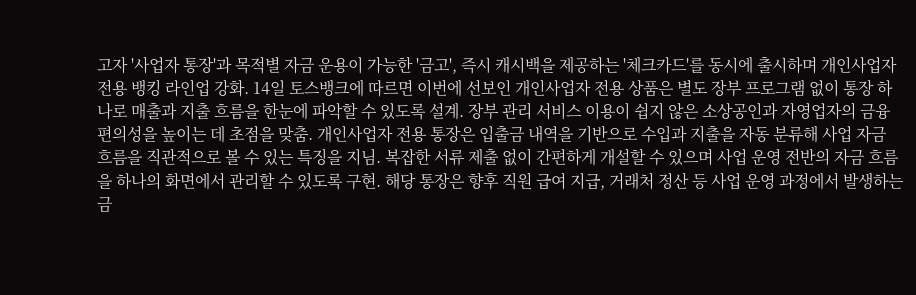고자 '사업자 통장'과 목적별 자금 운용이 가능한 '금고', 즉시 캐시백을 제공하는 '체크카드'를 동시에 출시하며 개인사업자 전용 뱅킹 라인업 강화. 14일 토스뱅크에 따르면 이번에 선보인 개인사업자 전용 상품은 별도 장부 프로그램 없이 통장 하나로 매출과 지출 흐름을 한눈에 파악할 수 있도록 설계. 장부 관리 서비스 이용이 쉽지 않은 소상공인과 자영업자의 금융 편의성을 높이는 데 초점을 맞춤. 개인사업자 전용 통장은 입출금 내역을 기반으로 수입과 지출을 자동 분류해 사업 자금 흐름을 직관적으로 볼 수 있는 특징을 지님. 복잡한 서류 제출 없이 간편하게 개설할 수 있으며 사업 운영 전반의 자금 흐름을 하나의 화면에서 관리할 수 있도록 구현. 해당 통장은 향후 직원 급여 지급, 거래처 정산 등 사업 운영 과정에서 발생하는 금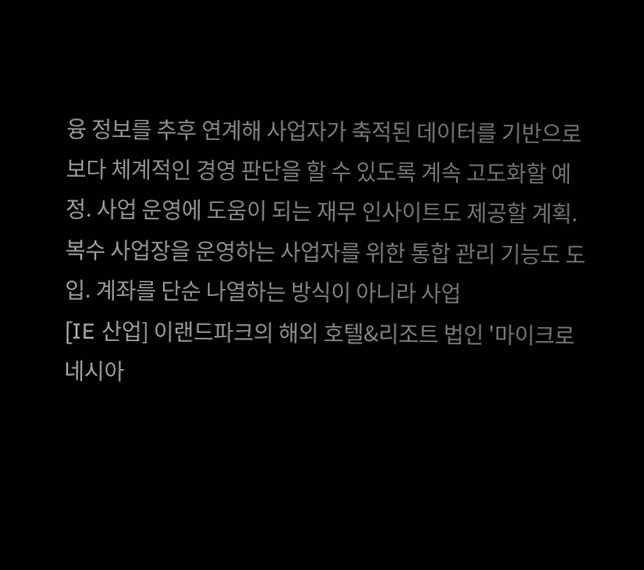융 정보를 추후 연계해 사업자가 축적된 데이터를 기반으로 보다 체계적인 경영 판단을 할 수 있도록 계속 고도화할 예정. 사업 운영에 도움이 되는 재무 인사이트도 제공할 계획. 복수 사업장을 운영하는 사업자를 위한 통합 관리 기능도 도입. 계좌를 단순 나열하는 방식이 아니라 사업
[IE 산업] 이랜드파크의 해외 호텔&리조트 법인 '마이크로네시아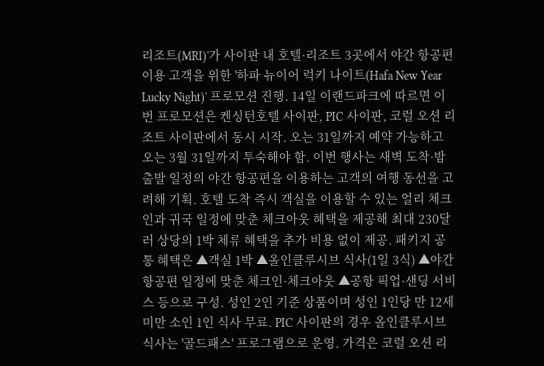리조트(MRI)'가 사이판 내 호텔·리조트 3곳에서 야간 항공편 이용 고객을 위한 '하파 뉴이어 럭키 나이트(Hafa New Year Lucky Night)' 프로모션 진행. 14일 이랜드파크에 따르면 이번 프로모션은 켄싱턴호텔 사이판, PIC 사이판, 코럴 오션 리조트 사이판에서 동시 시작. 오는 31일까지 예약 가능하고 오는 3월 31일까지 투숙해야 함. 이번 행사는 새벽 도착·밤 출발 일정의 야간 항공편을 이용하는 고객의 여행 동선을 고려해 기획. 호텔 도착 즉시 객실을 이용할 수 있는 얼리 체크인과 귀국 일정에 맞춘 체크아웃 혜택을 제공해 최대 230달러 상당의 1박 체류 혜택을 추가 비용 없이 제공. 패키지 공통 혜택은 ▲객실 1박 ▲올인클루시브 식사(1일 3식) ▲야간 항공편 일정에 맞춘 체크인·체크아웃 ▲공항 픽업·샌딩 서비스 등으로 구성. 성인 2인 기준 상품이며 성인 1인당 만 12세 미만 소인 1인 식사 무료. PIC 사이판의 경우 올인클루시브 식사는 '골드패스' 프로그램으로 운영. 가격은 코럴 오션 리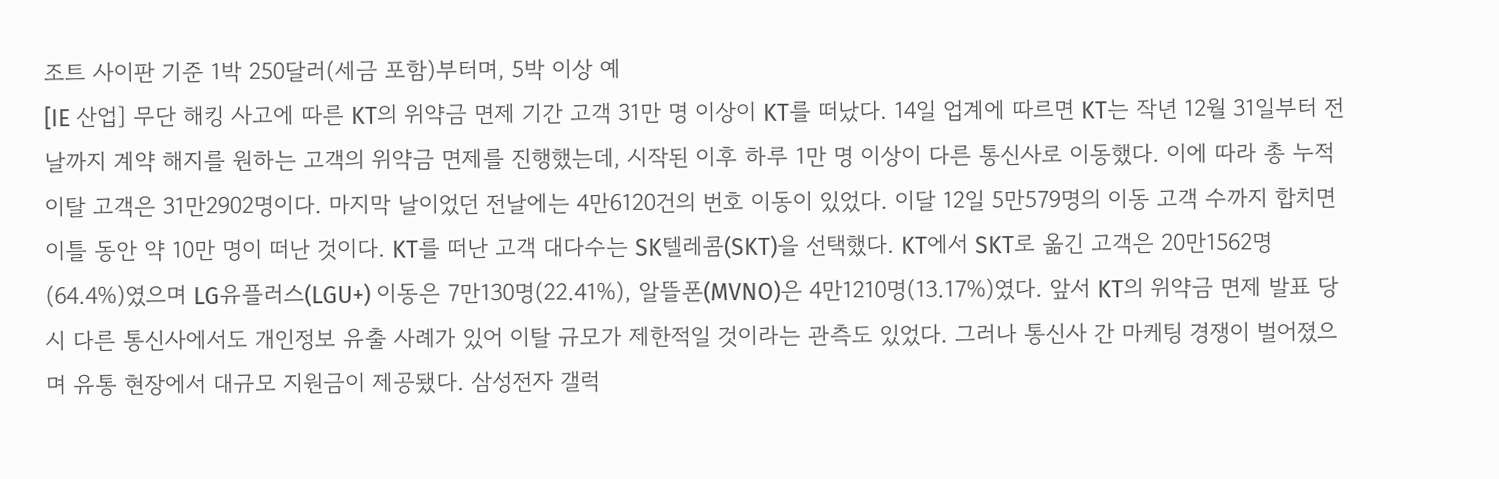조트 사이판 기준 1박 250달러(세금 포함)부터며, 5박 이상 예
[IE 산업] 무단 해킹 사고에 따른 KT의 위약금 면제 기간 고객 31만 명 이상이 KT를 떠났다. 14일 업계에 따르면 KT는 작년 12월 31일부터 전날까지 계약 해지를 원하는 고객의 위약금 면제를 진행했는데, 시작된 이후 하루 1만 명 이상이 다른 통신사로 이동했다. 이에 따라 총 누적 이탈 고객은 31만2902명이다. 마지막 날이었던 전날에는 4만6120건의 번호 이동이 있었다. 이달 12일 5만579명의 이동 고객 수까지 합치면 이틀 동안 약 10만 명이 떠난 것이다. KT를 떠난 고객 대다수는 SK텔레콤(SKT)을 선택했다. KT에서 SKT로 옮긴 고객은 20만1562명(64.4%)였으며 LG유플러스(LGU+) 이동은 7만130명(22.41%), 알뜰폰(MVNO)은 4만1210명(13.17%)였다. 앞서 KT의 위약금 면제 발표 당시 다른 통신사에서도 개인정보 유출 사례가 있어 이탈 규모가 제한적일 것이라는 관측도 있었다. 그러나 통신사 간 마케팅 경쟁이 벌어졌으며 유통 현장에서 대규모 지원금이 제공됐다. 삼성전자 갤럭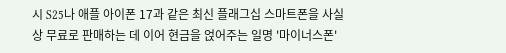시 S25나 애플 아이폰 17과 같은 최신 플래그십 스마트폰을 사실상 무료로 판매하는 데 이어 현금을 얹어주는 일명 '마이너스폰'